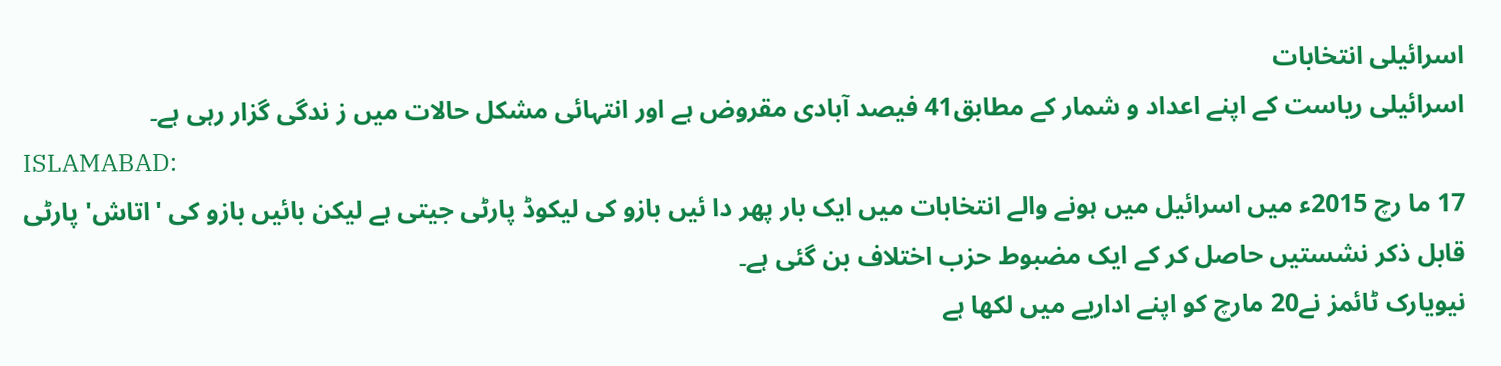اسرائیلی انتخابات
اسرائیلی ریاست کے اپنے اعداد و شمار کے مطابق41 فیصد آبادی مقروض ہے اور انتہائی مشکل حالات میں ز ندگی گزار رہی ہے۔
ISLAMABAD:
17 ما رچ 2015ء میں اسرائیل میں ہونے والے انتخابات میں ایک بار پھر دا ئیں بازو کی لیکوڈ پارٹی جیتی ہے لیکن بائیں بازو کی 'اتاش' پارٹی قابل ذکر نشستیں حاصل کر کے ایک مضبوط حزب اختلاف بن گئی ہے۔
نیویارک ٹائمز نے20 مارچ کو اپنے اداریے میں لکھا ہے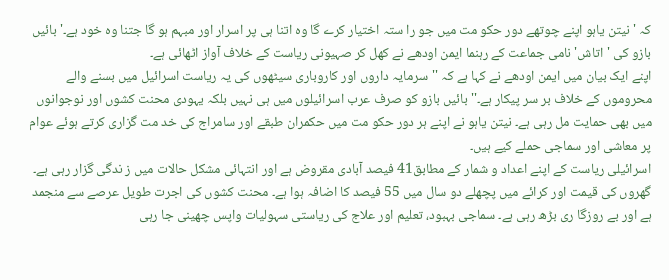کہ 'نیتن یاہو اپنے چوتھے دور حکو مت میں جو را ستہ اختیار کرے گا وہ اتنا ہی پر اسرار اور مبہم ہو گا جتنا وہ خود ہے۔' بائیں بازو کی 'اتاش' نامی جماعت کے رہنما ایمن اودھے نے کھل کر صہیونی ریاست کے خلاف آواز اٹھائی ہے۔
اپنے ایک بیان میں ایمن اودھے نے کہا ہے کہ ''سرمایہ داروں اور کاروباری سیٹھوں کی یہ ریاست اسرائیل میں بسنے والے محروموں کے خلاف بر سر پیکار ہے۔'' بائیں بازو کو صرف عرب اسرائیلوں میں ہی نہیں بلکہ یہودی محنت کشوں اور نوجوانوں میں بھی حمایت مل رہی ہے۔ نیتن یاہو نے اپنے ہر دور حکو مت میں حکمران طبقے اور سامراج کی خد مت گزاری کرتے ہوئے عوام پر معاشی اور سماجی حملے کیے ہیں۔
اسرائیلی ریاست کے اپنے اعداد و شمار کے مطابق41 فیصد آبادی مقروض ہے اور انتہائی مشکل حالات میں ز ندگی گزار رہی ہے۔ گھروں کی قیمت اور کرائے میں پچھلے دو سال میں 55 فیصد کا اضافہ ہوا ہے۔ محنت کشوں کی اجرت طویل عرصے سے منجمد ہے اور بے روزگا ری بڑھ رہی ہے۔ سماجی بہبود، تعلیم اور علاج کی ریاستی سہولیات واپس چھینی جا رہی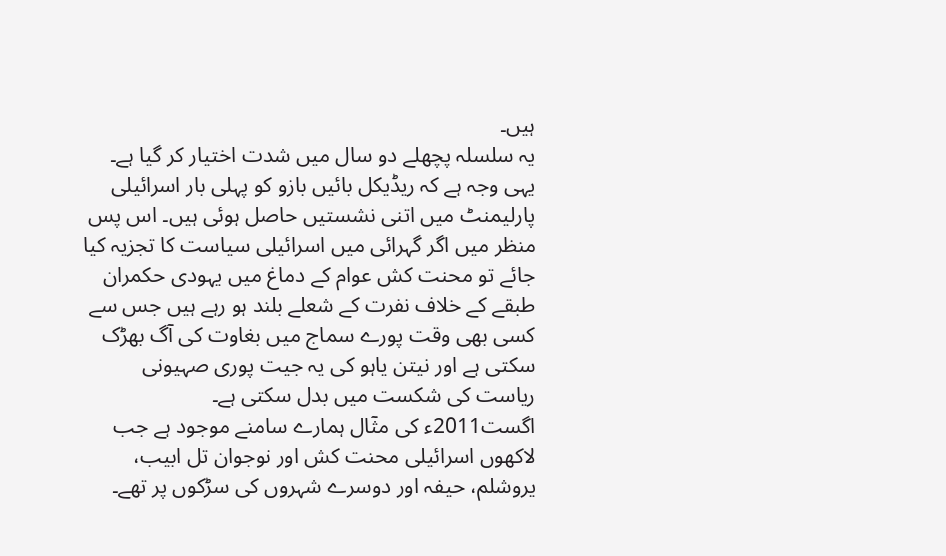ہیں۔
یہ سلسلہ پچھلے دو سال میں شدت اختیار کر گیا ہے۔ یہی وجہ ہے کہ ریڈیکل بائیں بازو کو پہلی بار اسرائیلی پارلیمنٹ میں اتنی نشستیں حاصل ہوئی ہیں۔ اس پس منظر میں اگر گہرائی میں اسرائیلی سیاست کا تجزیہ کیا جائے تو محنت کش عوام کے دماغ میں یہودی حکمران طبقے کے خلاف نفرت کے شعلے بلند ہو رہے ہیں جس سے کسی بھی وقت پورے سماج میں بغاوت کی آگ بھڑک سکتی ہے اور نیتن یاہو کی یہ جیت پوری صہیونی ریاست کی شکست میں بدل سکتی ہے۔
اگست2011ء کی مثٓال ہمارے سامنے موجود ہے جب لاکھوں اسرائیلی محنت کش اور نوجوان تل ابیب، یروشلم، حیفہ اور دوسرے شہروں کی سڑکوں پر تھے۔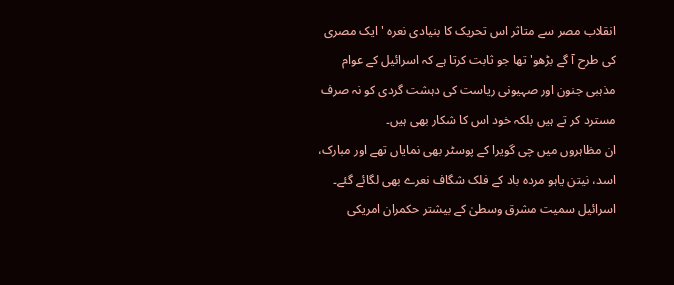انقلاب مصر سے متاثر اس تحریک کا بنیادی نعرہ 'ایک مصری کی طرح آ گے بڑھو' تھا جو ثابت کرتا ہے کہ اسرائیل کے عوام مذہبی جنون اور صہیونی ریاست کی دہشت گردی کو نہ صرف مسترد کر تے ہیں بلکہ خود اس کا شکار بھی ہیں۔
ان مظاہروں میں چی گویرا کے پوسٹر بھی نمایاں تھے اور مبارک، اسد، نیتن یاہو مردہ باد کے فلک شگاف نعرے بھی لگائے گئے۔ اسرائیل سمیت مشرق وسطیٰ کے بیشتر حکمران امریکی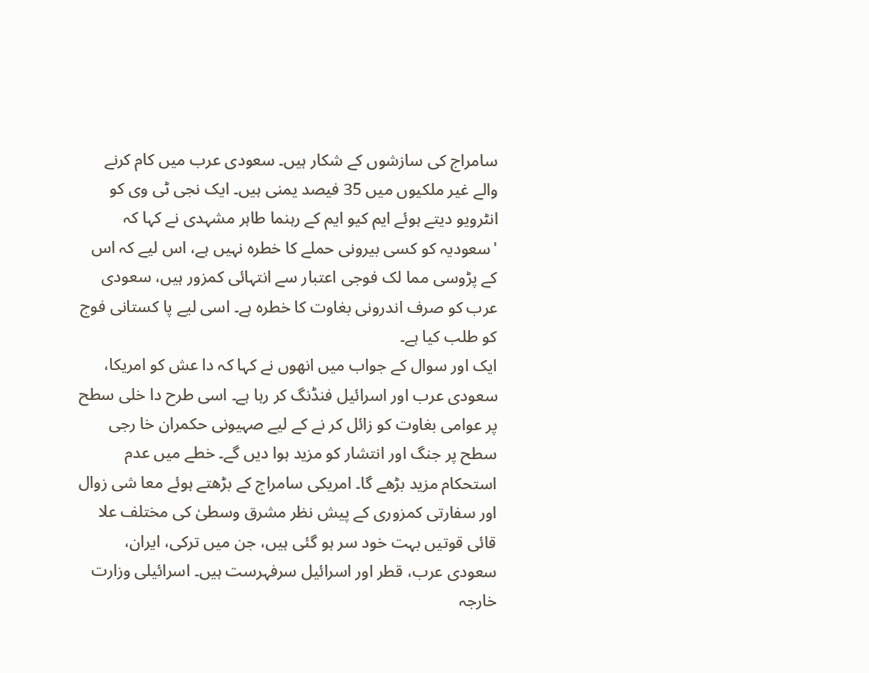سامراج کی سازشوں کے شکار ہیں۔ سعودی عرب میں کام کرنے والے غیر ملکیوں میں 35 فیصد یمنی ہیں۔ ایک نجی ٹی وی کو انٹرویو دیتے ہوئے ایم کیو ایم کے رہنما طاہر مشہدی نے کہا کہ 'سعودیہ کو کسی بیرونی حملے کا خطرہ نہیں ہے، اس لیے کہ اس کے پڑوسی مما لک فوجی اعتبار سے انتہائی کمزور ہیں، سعودی عرب کو صرف اندرونی بغاوت کا خطرہ ہے۔ اسی لیے پا کستانی فوج کو طلب کیا ہے۔
ایک اور سوال کے جواب میں انھوں نے کہا کہ دا عش کو امریکا، سعودی عرب اور اسرائیل فنڈنگ کر رہا ہے۔ اسی طرح دا خلی سطح پر عوامی بغاوت کو زائل کر نے کے لیے صہیونی حکمران خا رجی سطح پر جنگ اور انتشار کو مزید ہوا دیں گے۔ خطے میں عدم استحکام مزید بڑھے گا۔ امریکی سامراج کے بڑھتے ہوئے معا شی زوال اور سفارتی کمزوری کے پیش نظر مشرق وسطیٰ کی مختلف علا قائی قوتیں بہت خود سر ہو گئی ہیں، جن میں ترکی، ایران، سعودی عرب، قطر اور اسرائیل سرفہرست ہیں۔ اسرائیلی وزارت خارجہ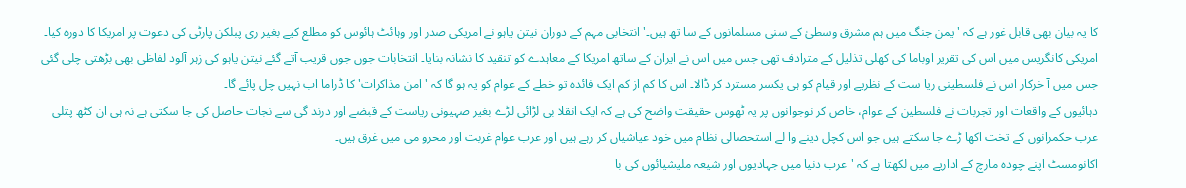کا یہ بیان بھی قابل غور ہے کہ 'یمن جنگ میں ہم مشرق وسطیٰ کے سنی مسلمانوں کے سا تھ ہیں۔' انتخابی مہم کے دوران نیتن یاہو نے امریکی صدر اور وہائٹ ہائوس کو مطلع کیے بغیر ری پبلکن پارٹی کی دعوت پر امریکا کا دورہ کیا۔
امریکی کانگریس میں اس کی تقریر اوباما کی کھلی تذلیل کے مترادف تھی جس میں اس نے ایران کے ساتھ امریکا کے معاہدے کو تنقید کا نشانہ بنایا۔ انتخابات جوں جوں قریب آتے گئے نیتن یاہو کی زہر آلود لفاظی بھی بڑھتی چلی گئی جس میں آ خرکار اس نے فلسطینی ریا ست کے نظریے اور قیام کو ہی یکسر مسترد کر ڈالا۔ اس کا کم از کم ایک فائدہ تو خطے کے عوام کو یہ ہو گا کہ 'امن مذاکرات' کا ڈراما اب نہیں چل پائے گا۔
دہائیوں کے واقعات اور تجربات نے فلسطین کے عوام، خاص کر نوجوانوں پر یہ ٹھوس حقیقت واضح کی ہے کہ ایک انقلا بی لڑائی لڑے بغیر صہیونی ریاست کے قبضے اور درند گی سے نجات حاصل کی جا سکتی ہے نہ ہی ان کٹھ پتلی عرب حکمرانوں کے تخت اکھا ڑے جا سکتے ہیں جو اس کچل دینے وا لے استحصالی نظام میں خود عیاشیاں کر رہے ہیں اور عرب عوام غربت اور محرو می میں غرق ہیں۔
اکانومسٹ اپنے چودہ مارچ کے اداریے میں لکھتا ہے کہ 'عرب دنیا میں جہادیوں اور شیعہ ملیشیائوں کی با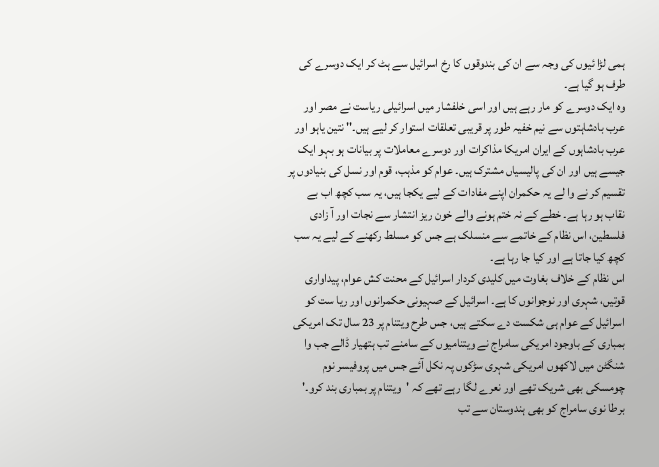ہمی لڑا ئیوں کی وجہ سے ان کی بندوقوں کا رخ اسرائیل سے ہٹ کر ایک دوسرے کی طرف ہو گیا ہے۔
وہ ایک دوسرے کو مار رہے ہیں اور اسی خلفشار میں اسرائیلی ریاست نے مصر اور عرب بادشاہتوں سے نیم خفیہ طور پر قریبی تعلقات استوار کر لیے ہیں۔'' نتین یاہو اور عرب بادشاہوں کے ایران امریکا مذاکرات اور دوسرے معاملات پر بیانات ہو بہو ایک جیسے ہیں اور ان کی پالیسیاں مشترک ہیں۔ عوام کو مذہب، قوم اور نسل کی بنیادوں پر تقسیم کر نے وا لے یہ حکمران اپنے مفادات کے لیے یکجا ہیں، یہ سب کچھ اب بے نقاب ہو رہا ہے۔ خطے کے نہ ختم ہونے والے خون ریز انتشار سے نجات اور آ زادی فلسطین، اس نظام کے خاتمے سے منسلک ہے جس کو مسلط رکھنے کے لیے یہ سب کچھ کیا جاتا ہے اور کیا جا رہا ہے۔
اس نظام کے خلاف بغاوت میں کلیدی کردار اسرائیل کے محنت کش عوام، پیداواری قوتیں، شہری اور نوجوانوں کا ہے۔ اسرائیل کے صہیونی حکمرانوں اور ریا ست کو اسرائیل کے عوام ہی شکست دے سکتے ہیں، جس طرح ویتنام پر 23 سال تک امریکی بمباری کے باوجود امریکی سامراج نے ویتنامیوں کے سامنے تب ہتھیار ڈالے جب وا شنگٹن میں لاکھوں امریکی شہری سڑکوں پہ نکل آئے جس میں پروفیسر نوم چومسکی بھی شریک تھے اور نعرے لگا رہے تھے کہ 'ویتنام پر بمباری بند کرو۔' برطا نوی سامراج کو بھی ہندوستان سے تب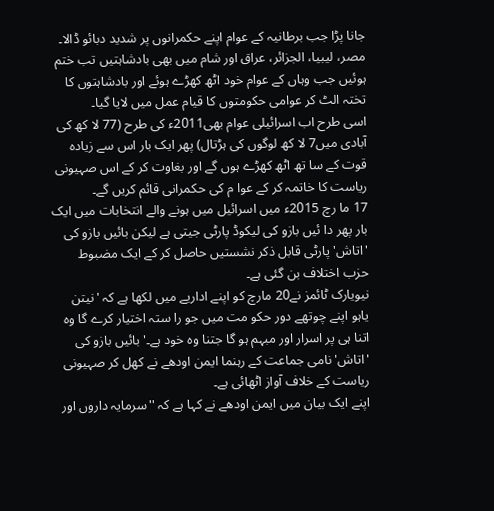جانا پڑا جب برطانیہ کے عوام اپنے حکمرانوں پر شدید دبائو ڈالا۔ مصر، لیبیا، الجزائر، عراق اور شام میں بھی بادشاہتیں تب ختم ہوئیں جب وہاں کے عوام خود اٹھ کھڑے ہوئے اور بادشاہتوں کا تختہ الٹ کر عوامی حکومتوں کا قیام عمل میں لایا گیا۔
اسی طرح اب اسرائیلی عوام بھی2011ء کی طرح (77 لا کھ کی آبادی میں7 لا کھ لوگوں کی ہڑتال) پھر ایک بار اس سے زیادہ قوت کے سا تھ اٹھ کھڑے ہوں گے اور بغاوت کر کے اس صہیونی ریاست کا خاتمہ کر کے عوا م کی حکمرانی قائم کریں گے۔
17 ما رچ 2015ء میں اسرائیل میں ہونے والے انتخابات میں ایک بار پھر دا ئیں بازو کی لیکوڈ پارٹی جیتی ہے لیکن بائیں بازو کی 'اتاش' پارٹی قابل ذکر نشستیں حاصل کر کے ایک مضبوط حزب اختلاف بن گئی ہے۔
نیویارک ٹائمز نے20 مارچ کو اپنے اداریے میں لکھا ہے کہ 'نیتن یاہو اپنے چوتھے دور حکو مت میں جو را ستہ اختیار کرے گا وہ اتنا ہی پر اسرار اور مبہم ہو گا جتنا وہ خود ہے۔' بائیں بازو کی 'اتاش' نامی جماعت کے رہنما ایمن اودھے نے کھل کر صہیونی ریاست کے خلاف آواز اٹھائی ہے۔
اپنے ایک بیان میں ایمن اودھے نے کہا ہے کہ ''سرمایہ داروں اور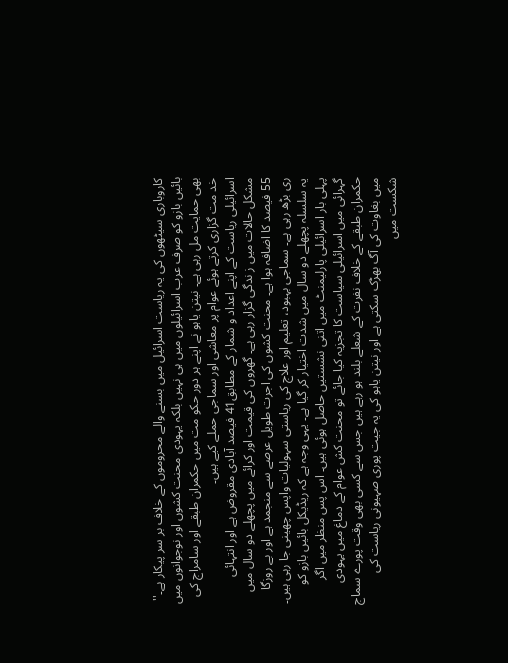کاروباری سیٹھوں کی یہ ریاست اسرائیل میں بسنے والے محروموں کے خلاف بر سر پیکار ہے۔'' بائیں بازو کو صرف عرب اسرائیلوں میں ہی نہیں بلکہ یہودی محنت کشوں اور نوجوانوں میں بھی حمایت مل رہی ہے۔ نیتن یاہو نے اپنے ہر دور حکو مت میں حکمران طبقے اور سامراج کی خد مت گزاری کرتے ہوئے عوام پر معاشی اور سماجی حملے کیے ہیں۔
اسرائیلی ریاست کے اپنے اعداد و شمار کے مطابق41 فیصد آبادی مقروض ہے اور انتہائی مشکل حالات میں ز ندگی گزار رہی ہے۔ گھروں کی قیمت اور کرائے میں پچھلے دو سال میں 55 فیصد کا اضافہ ہوا ہے۔ محنت کشوں کی اجرت طویل عرصے سے منجمد ہے اور بے روزگا ری بڑھ رہی ہے۔ سماجی بہبود، تعلیم اور علاج کی ریاستی سہولیات واپس چھینی جا رہی ہیں۔
یہ سلسلہ پچھلے دو سال میں شدت اختیار کر گیا ہے۔ یہی وجہ ہے کہ ریڈیکل بائیں بازو کو پہلی بار اسرائیلی پارلیمنٹ میں اتنی نشستیں حاصل ہوئی ہیں۔ اس پس منظر میں اگر گہرائی میں اسرائیلی سیاست کا تجزیہ کیا جائے تو محنت کش عوام کے دماغ میں یہودی حکمران طبقے کے خلاف نفرت کے شعلے بلند ہو رہے ہیں جس سے کسی بھی وقت پورے سماج میں بغاوت کی آگ بھڑک سکتی ہے اور نیتن یاہو کی یہ جیت پوری صہیونی ریاست کی شکست میں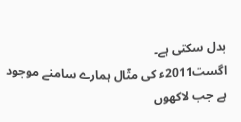بدل سکتی ہے۔
اگست2011ء کی مثٓال ہمارے سامنے موجود ہے جب لاکھوں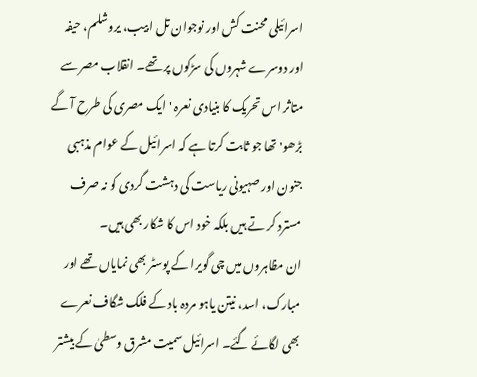اسرائیلی محنت کش اور نوجوان تل ابیب، یروشلم، حیفہ اور دوسرے شہروں کی سڑکوں پر تھے۔ انقلاب مصر سے متاثر اس تحریک کا بنیادی نعرہ 'ایک مصری کی طرح آ گے بڑھو' تھا جو ثابت کرتا ہے کہ اسرائیل کے عوام مذہبی جنون اور صہیونی ریاست کی دہشت گردی کو نہ صرف مسترد کر تے ہیں بلکہ خود اس کا شکار بھی ہیں۔
ان مظاہروں میں چی گویرا کے پوسٹر بھی نمایاں تھے اور مبارک، اسد، نیتن یاہو مردہ باد کے فلک شگاف نعرے بھی لگائے گئے۔ اسرائیل سمیت مشرق وسطیٰ کے بیشتر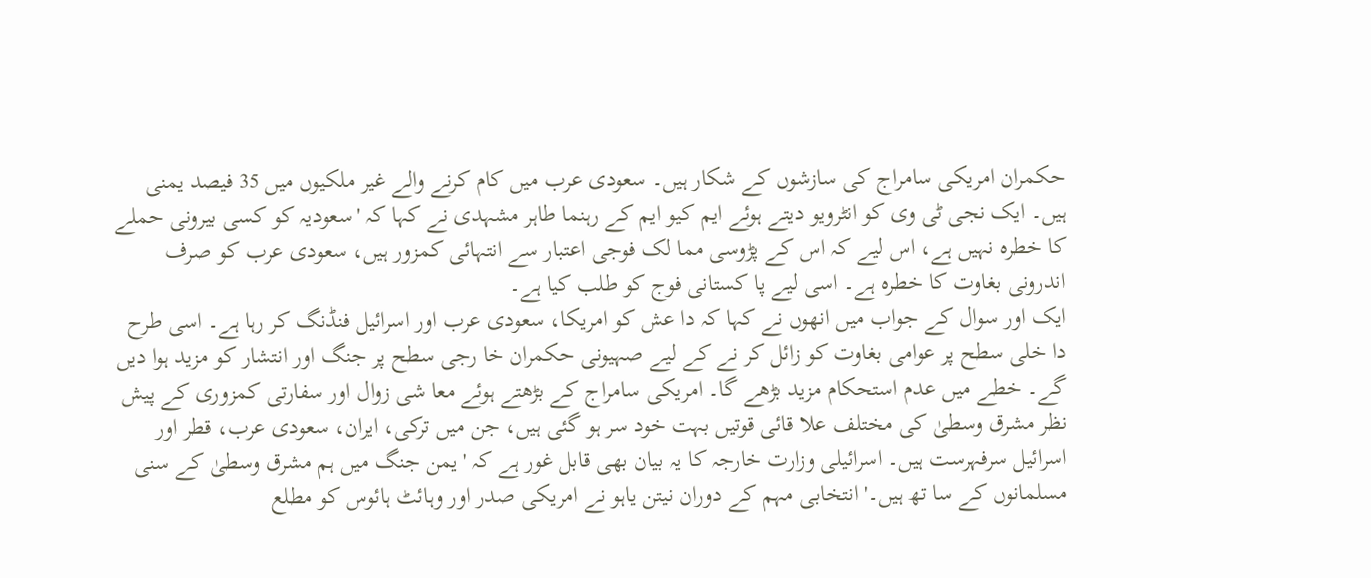حکمران امریکی سامراج کی سازشوں کے شکار ہیں۔ سعودی عرب میں کام کرنے والے غیر ملکیوں میں 35 فیصد یمنی ہیں۔ ایک نجی ٹی وی کو انٹرویو دیتے ہوئے ایم کیو ایم کے رہنما طاہر مشہدی نے کہا کہ 'سعودیہ کو کسی بیرونی حملے کا خطرہ نہیں ہے، اس لیے کہ اس کے پڑوسی مما لک فوجی اعتبار سے انتہائی کمزور ہیں، سعودی عرب کو صرف اندرونی بغاوت کا خطرہ ہے۔ اسی لیے پا کستانی فوج کو طلب کیا ہے۔
ایک اور سوال کے جواب میں انھوں نے کہا کہ دا عش کو امریکا، سعودی عرب اور اسرائیل فنڈنگ کر رہا ہے۔ اسی طرح دا خلی سطح پر عوامی بغاوت کو زائل کر نے کے لیے صہیونی حکمران خا رجی سطح پر جنگ اور انتشار کو مزید ہوا دیں گے۔ خطے میں عدم استحکام مزید بڑھے گا۔ امریکی سامراج کے بڑھتے ہوئے معا شی زوال اور سفارتی کمزوری کے پیش نظر مشرق وسطیٰ کی مختلف علا قائی قوتیں بہت خود سر ہو گئی ہیں، جن میں ترکی، ایران، سعودی عرب، قطر اور اسرائیل سرفہرست ہیں۔ اسرائیلی وزارت خارجہ کا یہ بیان بھی قابل غور ہے کہ 'یمن جنگ میں ہم مشرق وسطیٰ کے سنی مسلمانوں کے سا تھ ہیں۔' انتخابی مہم کے دوران نیتن یاہو نے امریکی صدر اور وہائٹ ہائوس کو مطلع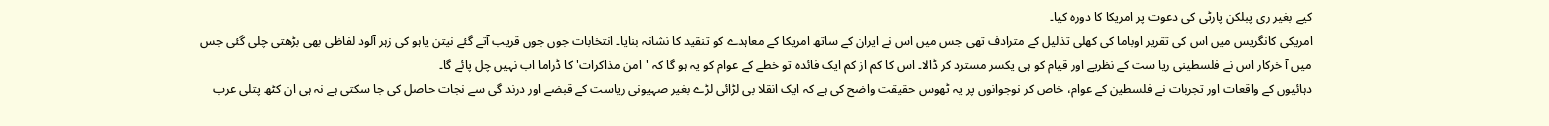کیے بغیر ری پبلکن پارٹی کی دعوت پر امریکا کا دورہ کیا۔
امریکی کانگریس میں اس کی تقریر اوباما کی کھلی تذلیل کے مترادف تھی جس میں اس نے ایران کے ساتھ امریکا کے معاہدے کو تنقید کا نشانہ بنایا۔ انتخابات جوں جوں قریب آتے گئے نیتن یاہو کی زہر آلود لفاظی بھی بڑھتی چلی گئی جس میں آ خرکار اس نے فلسطینی ریا ست کے نظریے اور قیام کو ہی یکسر مسترد کر ڈالا۔ اس کا کم از کم ایک فائدہ تو خطے کے عوام کو یہ ہو گا کہ 'امن مذاکرات' کا ڈراما اب نہیں چل پائے گا۔
دہائیوں کے واقعات اور تجربات نے فلسطین کے عوام، خاص کر نوجوانوں پر یہ ٹھوس حقیقت واضح کی ہے کہ ایک انقلا بی لڑائی لڑے بغیر صہیونی ریاست کے قبضے اور درند گی سے نجات حاصل کی جا سکتی ہے نہ ہی ان کٹھ پتلی عرب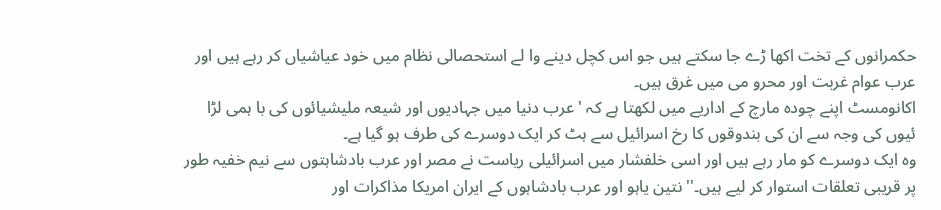حکمرانوں کے تخت اکھا ڑے جا سکتے ہیں جو اس کچل دینے وا لے استحصالی نظام میں خود عیاشیاں کر رہے ہیں اور عرب عوام غربت اور محرو می میں غرق ہیں۔
اکانومسٹ اپنے چودہ مارچ کے اداریے میں لکھتا ہے کہ 'عرب دنیا میں جہادیوں اور شیعہ ملیشیائوں کی با ہمی لڑا ئیوں کی وجہ سے ان کی بندوقوں کا رخ اسرائیل سے ہٹ کر ایک دوسرے کی طرف ہو گیا ہے۔
وہ ایک دوسرے کو مار رہے ہیں اور اسی خلفشار میں اسرائیلی ریاست نے مصر اور عرب بادشاہتوں سے نیم خفیہ طور پر قریبی تعلقات استوار کر لیے ہیں۔'' نتین یاہو اور عرب بادشاہوں کے ایران امریکا مذاکرات اور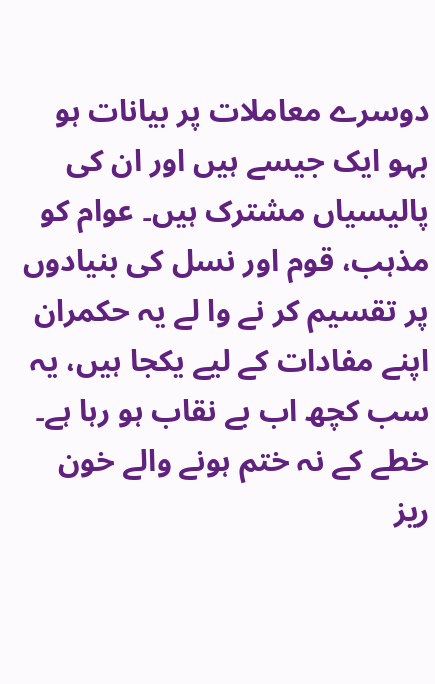دوسرے معاملات پر بیانات ہو بہو ایک جیسے ہیں اور ان کی پالیسیاں مشترک ہیں۔ عوام کو مذہب، قوم اور نسل کی بنیادوں پر تقسیم کر نے وا لے یہ حکمران اپنے مفادات کے لیے یکجا ہیں، یہ سب کچھ اب بے نقاب ہو رہا ہے۔ خطے کے نہ ختم ہونے والے خون ریز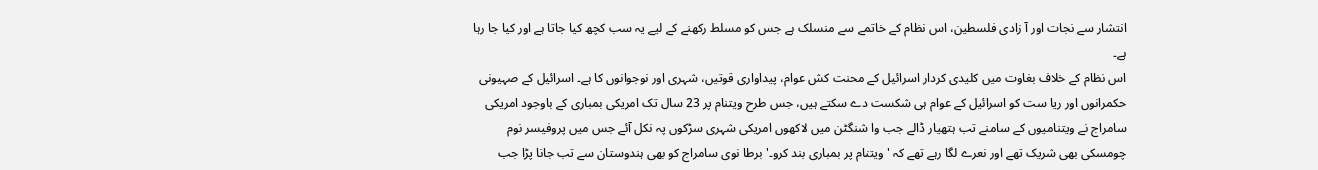انتشار سے نجات اور آ زادی فلسطین، اس نظام کے خاتمے سے منسلک ہے جس کو مسلط رکھنے کے لیے یہ سب کچھ کیا جاتا ہے اور کیا جا رہا ہے۔
اس نظام کے خلاف بغاوت میں کلیدی کردار اسرائیل کے محنت کش عوام، پیداواری قوتیں، شہری اور نوجوانوں کا ہے۔ اسرائیل کے صہیونی حکمرانوں اور ریا ست کو اسرائیل کے عوام ہی شکست دے سکتے ہیں، جس طرح ویتنام پر 23 سال تک امریکی بمباری کے باوجود امریکی سامراج نے ویتنامیوں کے سامنے تب ہتھیار ڈالے جب وا شنگٹن میں لاکھوں امریکی شہری سڑکوں پہ نکل آئے جس میں پروفیسر نوم چومسکی بھی شریک تھے اور نعرے لگا رہے تھے کہ 'ویتنام پر بمباری بند کرو۔' برطا نوی سامراج کو بھی ہندوستان سے تب جانا پڑا جب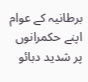برطانیہ کے عوام اپنے حکمرانوں پر شدید دبائو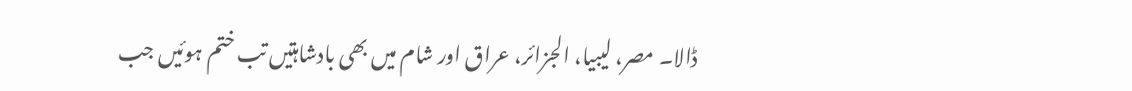ڈالا۔ مصر، لیبیا، الجزائر، عراق اور شام میں بھی بادشاہتیں تب ختم ہوئیں جب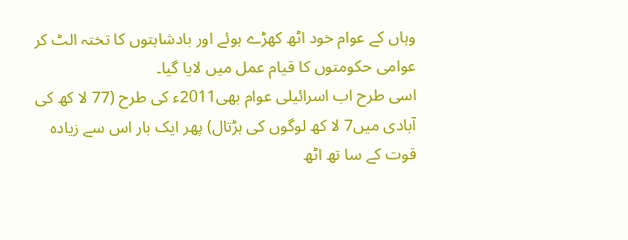وہاں کے عوام خود اٹھ کھڑے ہوئے اور بادشاہتوں کا تختہ الٹ کر عوامی حکومتوں کا قیام عمل میں لایا گیا۔
اسی طرح اب اسرائیلی عوام بھی2011ء کی طرح (77 لا کھ کی آبادی میں7 لا کھ لوگوں کی ہڑتال) پھر ایک بار اس سے زیادہ قوت کے سا تھ اٹھ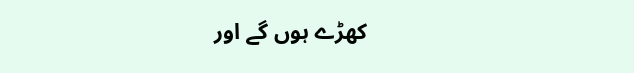کھڑے ہوں گے اور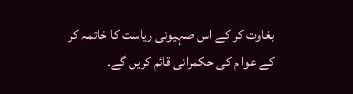بغاوت کر کے اس صہیونی ریاست کا خاتمہ کر کے عوا م کی حکمرانی قائم کریں گے۔